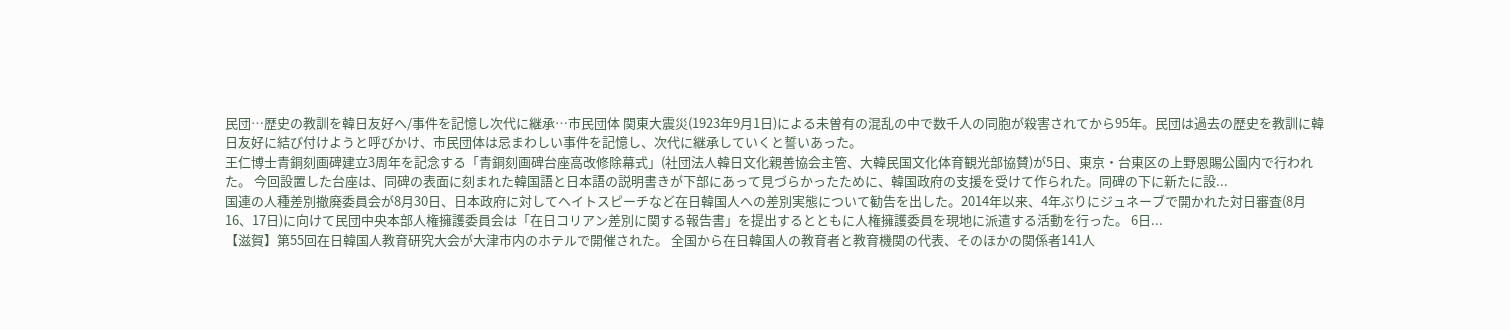民団…歴史の教訓を韓日友好へ/事件を記憶し次代に継承…市民団体 関東大震災(1923年9月1日)による未曽有の混乱の中で数千人の同胞が殺害されてから95年。民団は過去の歴史を教訓に韓日友好に結び付けようと呼びかけ、市民団体は忌まわしい事件を記憶し、次代に継承していくと誓いあった。
王仁博士青銅刻画碑建立3周年を記念する「青銅刻画碑台座高改修除幕式」(社団法人韓日文化親善協会主管、大韓民国文化体育観光部協賛)が5日、東京・台東区の上野恩賜公園内で行われた。 今回設置した台座は、同碑の表面に刻まれた韓国語と日本語の説明書きが下部にあって見づらかったために、韓国政府の支援を受けて作られた。同碑の下に新たに設...
国連の人種差別撤廃委員会が8月30日、日本政府に対してヘイトスピーチなど在日韓国人への差別実態について勧告を出した。2014年以来、4年ぶりにジュネーブで開かれた対日審査(8月16、17日)に向けて民団中央本部人権擁護委員会は「在日コリアン差別に関する報告書」を提出するとともに人権擁護委員を現地に派遣する活動を行った。 6日...
【滋賀】第55回在日韓国人教育研究大会が大津市内のホテルで開催された。 全国から在日韓国人の教育者と教育機関の代表、そのほかの関係者141人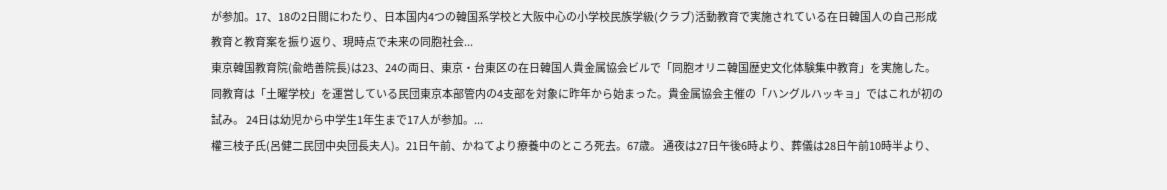が参加。17、18の2日間にわたり、日本国内4つの韓国系学校と大阪中心の小学校民族学級(クラブ)活動教育で実施されている在日韓国人の自己形成教育と教育案を振り返り、現時点で未来の同胞社会...
東京韓国教育院(兪皓善院長)は23、24の両日、東京・台東区の在日韓国人貴金属協会ビルで「同胞オリニ韓国歴史文化体験集中教育」を実施した。同教育は「土曜学校」を運営している民団東京本部管内の4支部を対象に昨年から始まった。貴金属協会主催の「ハングルハッキョ」ではこれが初の試み。 24日は幼児から中学生1年生まで17人が参加。...
權三枝子氏(呂健二民団中央団長夫人)。21日午前、かねてより療養中のところ死去。67歳。 通夜は27日午後6時より、葬儀は28日午前10時半より、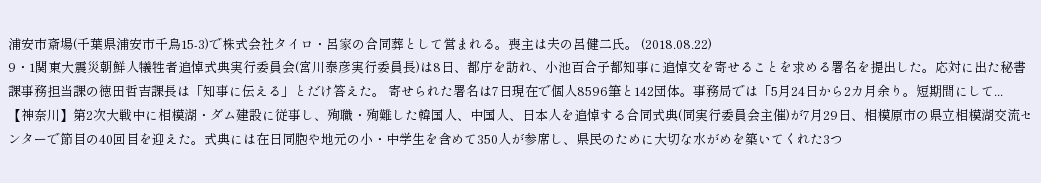浦安市斎場(千葉県浦安市千鳥15-3)で株式会社タイロ・呂家の合同葬として営まれる。喪主は夫の呂健二氏。 (2018.08.22)
9・1関東大震災朝鮮人犠牲者追悼式典実行委員会(宮川泰彦実行委員長)は8日、都庁を訪れ、小池百合子都知事に追悼文を寄せることを求める署名を提出した。応対に出た秘書課事務担当課の徳田哲吉課長は「知事に伝える」とだけ答えた。 寄せられた署名は7日現在で個人8596筆と142団体。事務局では「5月24日から2カ月余り。短期間にして...
【神奈川】第2次大戦中に相模湖・ダム建設に従事し、殉職・殉難した韓国人、中国人、日本人を追悼する合同式典(同実行委員会主催)が7月29日、相模原市の県立相模湖交流センターで節目の40回目を迎えた。式典には在日同胞や地元の小・中学生を含めて350人が参席し、県民のために大切な水がめを築いてくれた3つ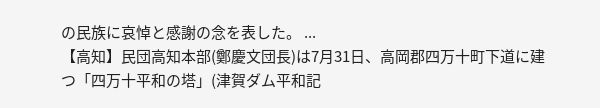の民族に哀悼と感謝の念を表した。 ...
【高知】民団高知本部(鄭慶文団長)は7月31日、高岡郡四万十町下道に建つ「四万十平和の塔」(津賀ダム平和記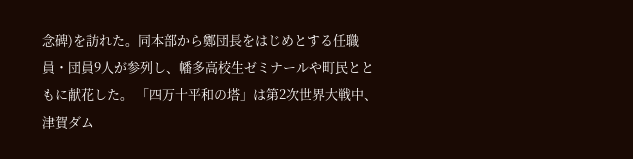念碑)を訪れた。同本部から鄭団長をはじめとする任職員・団員9人が参列し、幡多高校生ゼミナールや町民とともに献花した。 「四万十平和の塔」は第2次世界大戦中、津賀ダム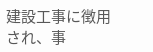建設工事に徴用され、事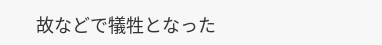故などで犠牲となった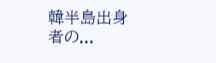韓半島出身者の...